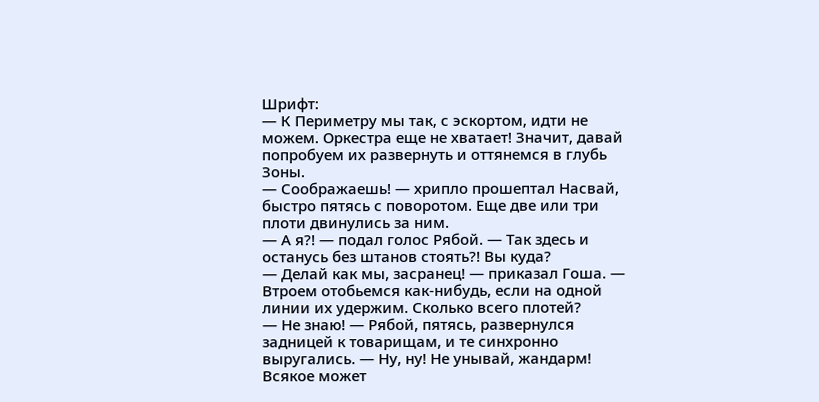Шрифт:
— К Периметру мы так, с эскортом, идти не можем. Оркестра еще не хватает! Значит, давай попробуем их развернуть и оттянемся в глубь Зоны.
— Соображаешь! — хрипло прошептал Насвай, быстро пятясь с поворотом. Еще две или три плоти двинулись за ним.
— А я?! — подал голос Рябой. — Так здесь и останусь без штанов стоять?! Вы куда?
— Делай как мы, засранец! — приказал Гоша. — Втроем отобьемся как-нибудь, если на одной линии их удержим. Сколько всего плотей?
— Не знаю! — Рябой, пятясь, развернулся задницей к товарищам, и те синхронно выругались. — Ну, ну! Не унывай, жандарм! Всякое может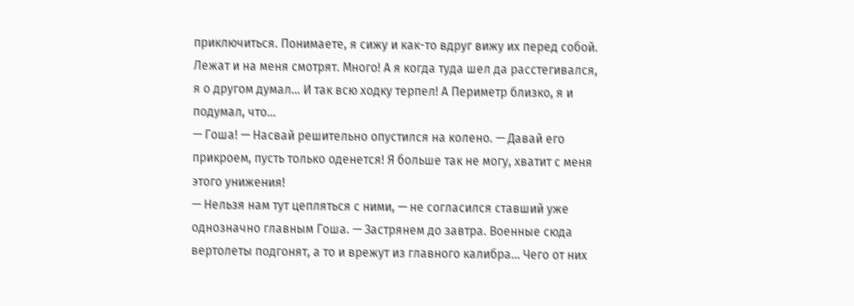приключиться. Понимаете, я сижу и как-то вдруг вижу их перед собой. Лежат и на меня смотрят. Много! А я когда туда шел да расстегивался, я о другом думал… И так всю ходку терпел! А Периметр близко, я и подумал, что…
— Гоша! — Насвай решительно опустился на колено. — Давай его прикроем, пусть только оденется! Я больше так не могу, хватит с меня этого унижения!
— Нельзя нам тут цепляться с ними, — не согласился ставший уже однозначно главным Гоша. — Застрянем до завтра. Военные сюда вертолеты подгонят, а то и врежут из главного калибра… Чего от них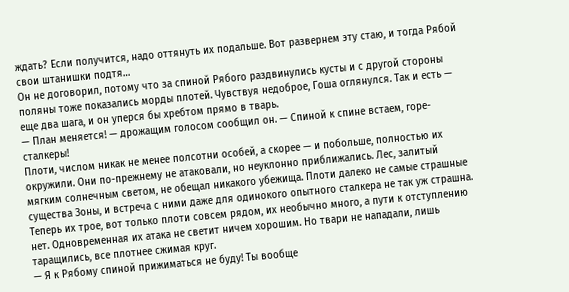ждать? Если получится, надо оттянуть их подальше. Вот развернем эту стаю, и тогда Рябой свои штанишки подтя…
Он не договорил, потому что за спиной Рябого раздвинулись кусты и с другой стороны поляны тоже показались морды плотей. Чувствуя недоброе, Гоша оглянулся. Так и есть — еще два шага, и он уперся бы хребтом прямо в тварь.
— План меняется! — дрожащим голосом сообщил он. — Спиной к спине встаем, горе-сталкеры!
Плоти, числом никак не менее полсотни особей, а скорее — и побольше, полностью их окружили. Они по-прежнему не атаковали, но неуклонно приближались. Лес, залитый мягким солнечным светом, не обещал никакого убежища. Плоти далеко не самые страшные существа Зоны, и встреча с ними даже для одинокого опытного сталкера не так уж страшна. Теперь их трое, вот только плоти совсем рядом, их необычно много, а пути к отступлению нет. Одновременная их атака не светит ничем хорошим. Но твари не нападали, лишь таращились, все плотнее сжимая круг.
— Я к Рябому спиной прижиматься не буду! Ты вообще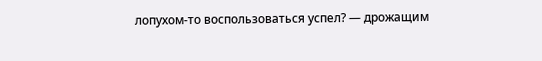лопухом-то воспользоваться успел? — дрожащим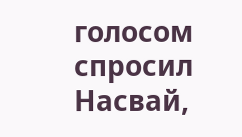голосом спросил Насвай,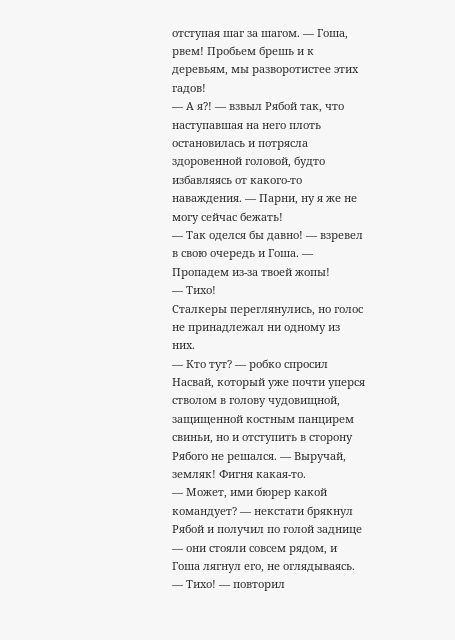отступая шаг за шагом. — Гоша, рвем! Пробьем брешь и к деревьям, мы разворотистее этих гадов!
— А я?! — взвыл Рябой так, что наступавшая на него плоть остановилась и потрясла здоровенной головой, будто избавляясь от какого-то наваждения. — Парни, ну я же не могу сейчас бежать!
— Так оделся бы давно! — взревел в свою очередь и Гоша. — Пропадем из-за твоей жопы!
— Тихо!
Сталкеры переглянулись, но голос не принадлежал ни одному из них.
— Кто тут? — робко спросил Насвай, который уже почти уперся стволом в голову чудовищной, защищенной костным панцирем свиньи, но и отступить в сторону Рябого не решался. — Выручай, земляк! Фигня какая-то.
— Может, ими бюрер какой командует? — некстати брякнул Рябой и получил по голой заднице — они стояли совсем рядом, и Гоша лягнул его, не оглядываясь.
— Тихо! — повторил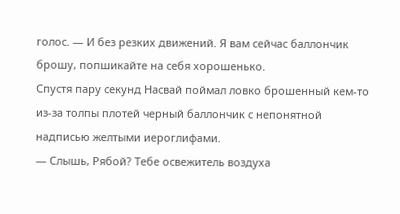голос. — И без резких движений. Я вам сейчас баллончик брошу, попшикайте на себя хорошенько.
Спустя пару секунд Насвай поймал ловко брошенный кем-то из-за толпы плотей черный баллончик с непонятной надписью желтыми иероглифами.
— Слышь, Рябой? Тебе освежитель воздуха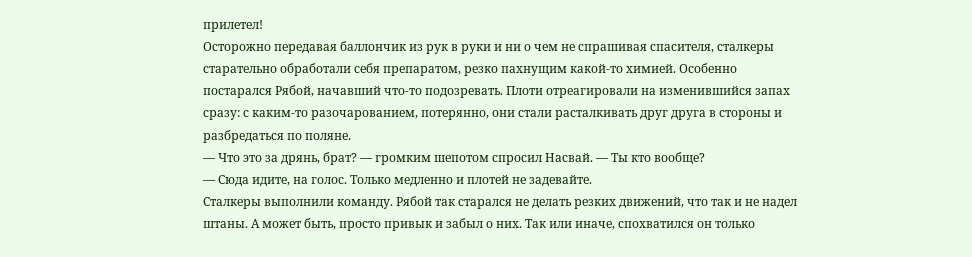прилетел!
Осторожно передавая баллончик из рук в руки и ни о чем не спрашивая спасителя, сталкеры старательно обработали себя препаратом, резко пахнущим какой-то химией. Особенно постарался Рябой, начавший что-то подозревать. Плоти отреагировали на изменившийся запах сразу: с каким-то разочарованием, потерянно, они стали расталкивать друг друга в стороны и разбредаться по поляне.
— Что это за дрянь, брат? — громким шепотом спросил Насвай. — Ты кто вообще?
— Сюда идите, на голос. Только медленно и плотей не задевайте.
Сталкеры выполнили команду. Рябой так старался не делать резких движений, что так и не надел штаны. А может быть, просто привык и забыл о них. Так или иначе, спохватился он только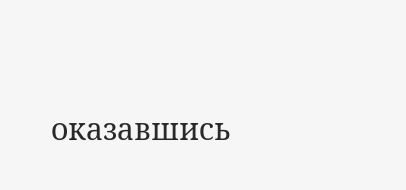оказавшись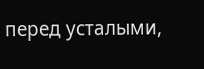перед усталыми,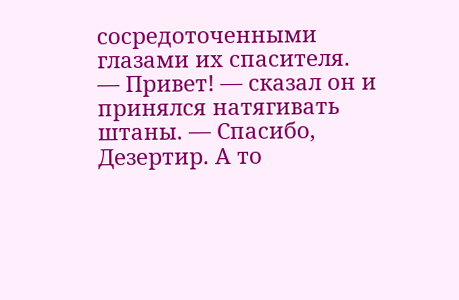сосредоточенными глазами их спасителя.
— Привет! — сказал он и принялся натягивать штаны. — Спасибо, Дезертир. А то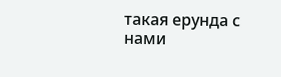такая ерунда с нами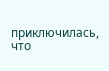приключилась, что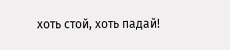хоть стой, хоть падай!